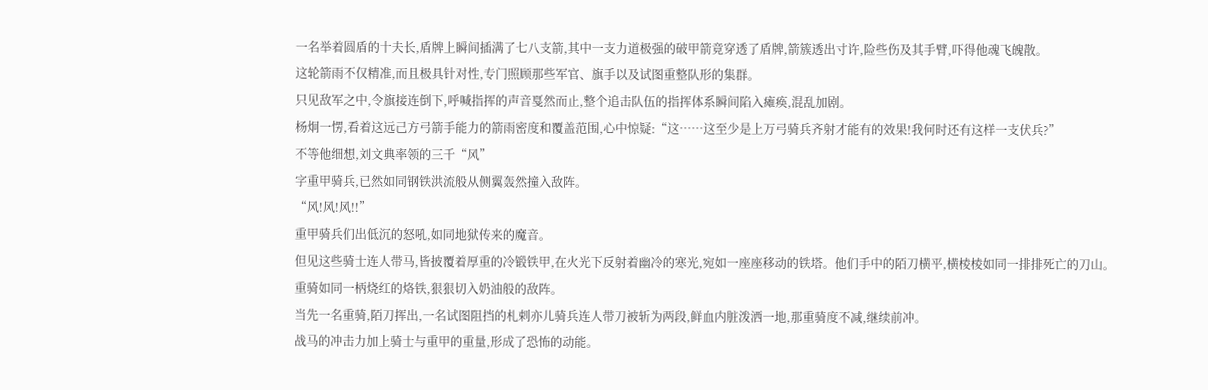一名举着圆盾的十夫长,盾牌上瞬间插满了七八支箭,其中一支力道极强的破甲箭竟穿透了盾牌,箭簇透出寸许,险些伤及其手臂,吓得他魂飞魄散。
这轮箭雨不仅精准,而且极具针对性,专门照顾那些军官、旗手以及试图重整队形的集群。
只见敌军之中,令旗接连倒下,呼喊指挥的声音戛然而止,整个追击队伍的指挥体系瞬间陷入瘫痪,混乱加剧。
杨炯一愣,看着这远己方弓箭手能力的箭雨密度和覆盖范围,心中惊疑:“这……这至少是上万弓骑兵齐射才能有的效果!我何时还有这样一支伏兵?”
不等他细想,刘文典率领的三千“风”
字重甲骑兵,已然如同钢铁洪流般从侧翼轰然撞入敌阵。
“风!风!风!!”
重甲骑兵们出低沉的怒吼,如同地狱传来的魔音。
但见这些骑士连人带马,皆披覆着厚重的冷锻铁甲,在火光下反射着幽冷的寒光,宛如一座座移动的铁塔。他们手中的陌刀横平,横棱棱如同一排排死亡的刀山。
重骑如同一柄烧红的烙铁,狠狠切入奶油般的敌阵。
当先一名重骑,陌刀挥出,一名试图阻挡的札剌亦儿骑兵连人带刀被斩为两段,鲜血内脏泼洒一地,那重骑度不减,继续前冲。
战马的冲击力加上骑士与重甲的重量,形成了恐怖的动能。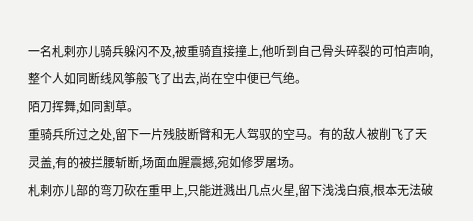一名札剌亦儿骑兵躲闪不及,被重骑直接撞上,他听到自己骨头碎裂的可怕声响,整个人如同断线风筝般飞了出去,尚在空中便已气绝。
陌刀挥舞,如同割草。
重骑兵所过之处,留下一片残肢断臂和无人驾驭的空马。有的敌人被削飞了天灵盖,有的被拦腰斩断,场面血腥震撼,宛如修罗屠场。
札剌亦儿部的弯刀砍在重甲上,只能迸溅出几点火星,留下浅浅白痕,根本无法破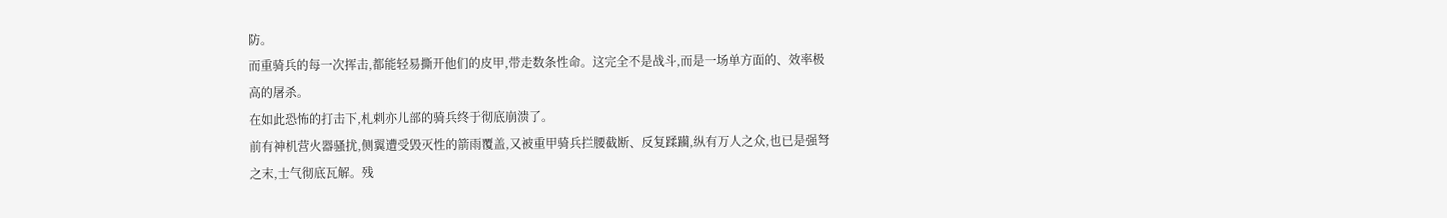防。
而重骑兵的每一次挥击,都能轻易撕开他们的皮甲,带走数条性命。这完全不是战斗,而是一场单方面的、效率极高的屠杀。
在如此恐怖的打击下,札剌亦儿部的骑兵终于彻底崩溃了。
前有神机营火器骚扰,侧翼遭受毁灭性的箭雨覆盖,又被重甲骑兵拦腰截断、反复蹂躏,纵有万人之众,也已是强弩之末,士气彻底瓦解。残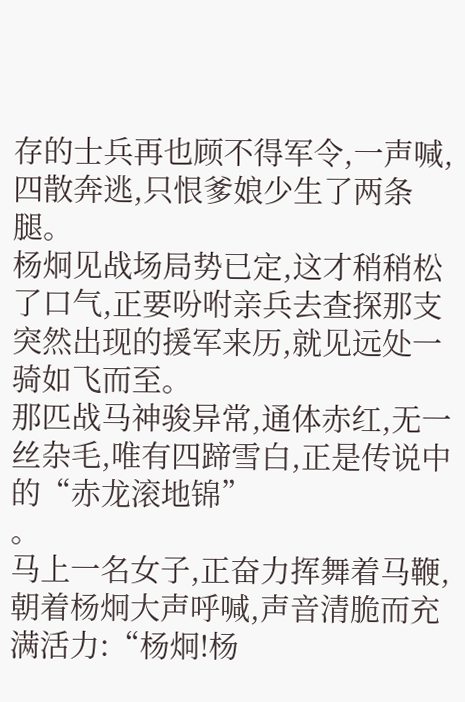存的士兵再也顾不得军令,一声喊,四散奔逃,只恨爹娘少生了两条腿。
杨炯见战场局势已定,这才稍稍松了口气,正要吩咐亲兵去查探那支突然出现的援军来历,就见远处一骑如飞而至。
那匹战马神骏异常,通体赤红,无一丝杂毛,唯有四蹄雪白,正是传说中的“赤龙滚地锦”
。
马上一名女子,正奋力挥舞着马鞭,朝着杨炯大声呼喊,声音清脆而充满活力:“杨炯!杨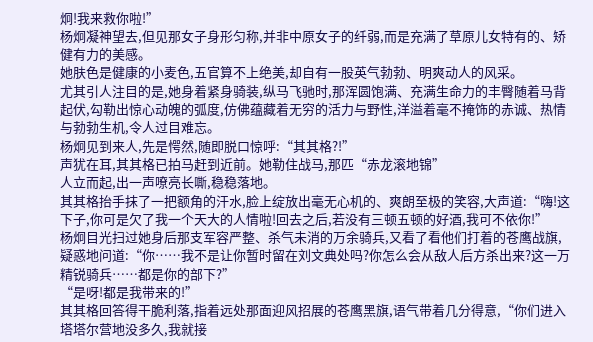炯!我来救你啦!”
杨炯凝神望去,但见那女子身形匀称,并非中原女子的纤弱,而是充满了草原儿女特有的、矫健有力的美感。
她肤色是健康的小麦色,五官算不上绝美,却自有一股英气勃勃、明爽动人的风采。
尤其引人注目的是,她身着紧身骑装,纵马飞驰时,那浑圆饱满、充满生命力的丰臀随着马背起伏,勾勒出惊心动魄的弧度,仿佛蕴藏着无穷的活力与野性,洋溢着毫不掩饰的赤诚、热情与勃勃生机,令人过目难忘。
杨炯见到来人,先是愕然,随即脱口惊呼:“其其格?!”
声犹在耳,其其格已拍马赶到近前。她勒住战马,那匹“赤龙滚地锦”
人立而起,出一声嘹亮长嘶,稳稳落地。
其其格抬手抹了一把额角的汗水,脸上绽放出毫无心机的、爽朗至极的笑容,大声道:“嗨!这下子,你可是欠了我一个天大的人情啦!回去之后,若没有三顿五顿的好酒,我可不依你!”
杨炯目光扫过她身后那支军容严整、杀气未消的万余骑兵,又看了看他们打着的苍鹰战旗,疑惑地问道:“你……我不是让你暂时留在刘文典处吗?你怎么会从敌人后方杀出来?这一万精锐骑兵……都是你的部下?”
“是呀!都是我带来的!”
其其格回答得干脆利落,指着远处那面迎风招展的苍鹰黑旗,语气带着几分得意,“你们进入塔塔尔营地没多久,我就接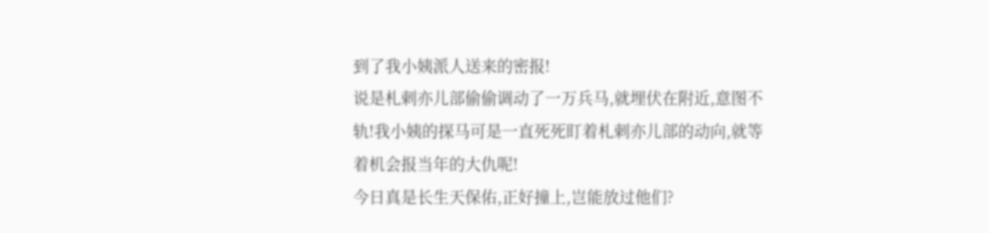到了我小姨派人送来的密报!
说是札剌亦儿部偷偷调动了一万兵马,就埋伏在附近,意图不轨!我小姨的探马可是一直死死盯着札剌亦儿部的动向,就等着机会报当年的大仇呢!
今日真是长生天保佑,正好撞上,岂能放过他们?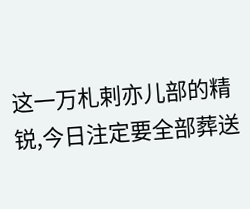这一万札剌亦儿部的精锐,今日注定要全部葬送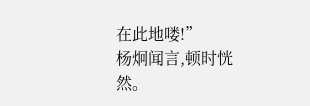在此地喽!”
杨炯闻言,顿时恍然。